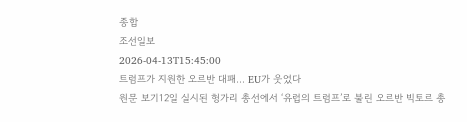종합
조선일보
2026-04-13T15:45:00
트럼프가 지원한 오르반 대패… EU가 웃었다
원문 보기12일 실시된 헝가리 총선에서 ‘유럽의 트럼프’로 불린 오르반 빅토르 총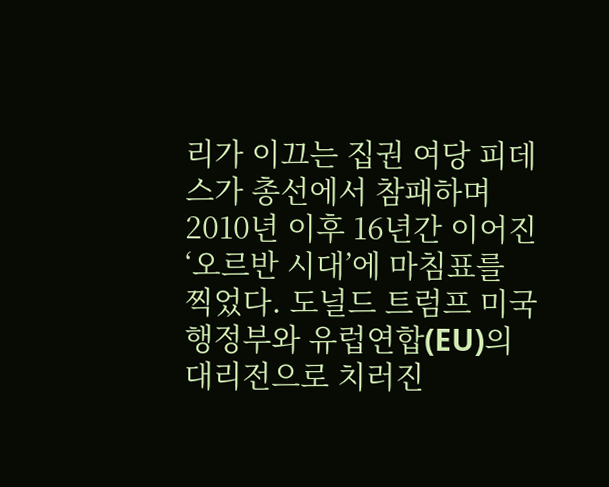리가 이끄는 집권 여당 피데스가 총선에서 참패하며 2010년 이후 16년간 이어진 ‘오르반 시대’에 마침표를 찍었다. 도널드 트럼프 미국 행정부와 유럽연합(EU)의 대리전으로 치러진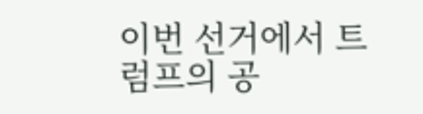이번 선거에서 트럼프의 공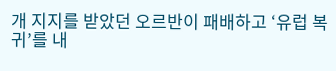개 지지를 받았던 오르반이 패배하고 ‘유럽 복귀’를 내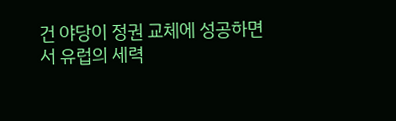건 야당이 정권 교체에 성공하면서 유럽의 세력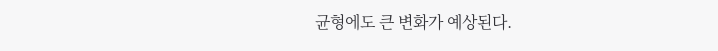균형에도 큰 변화가 예상된다.